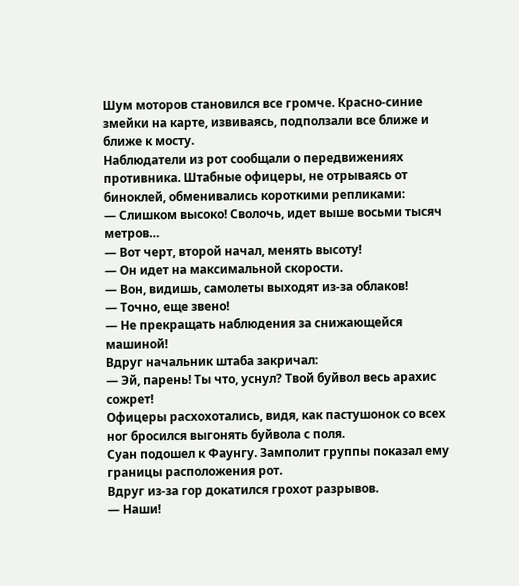Шум моторов становился все громче. Красно-синие змейки на карте, извиваясь, подползали все ближе и ближе к мосту.
Наблюдатели из рот сообщали о передвижениях противника. Штабные офицеры, не отрываясь от биноклей, обменивались короткими репликами:
— Слишком высоко! Сволочь, идет выше восьми тысяч метров…
— Вот черт, второй начал, менять высоту!
— Он идет на максимальной скорости.
— Вон, видишь, самолеты выходят из-за облаков!
— Точно, еще звено!
— Не прекращать наблюдения за снижающейся машиной!
Вдруг начальник штаба закричал:
— Эй, парень! Ты что, уснул? Твой буйвол весь арахис сожрет!
Офицеры расхохотались, видя, как пастушонок со всех ног бросился выгонять буйвола с поля.
Суан подошел к Фаунгу. Замполит группы показал ему границы расположения рот.
Вдруг из-за гор докатился грохот разрывов.
— Наши!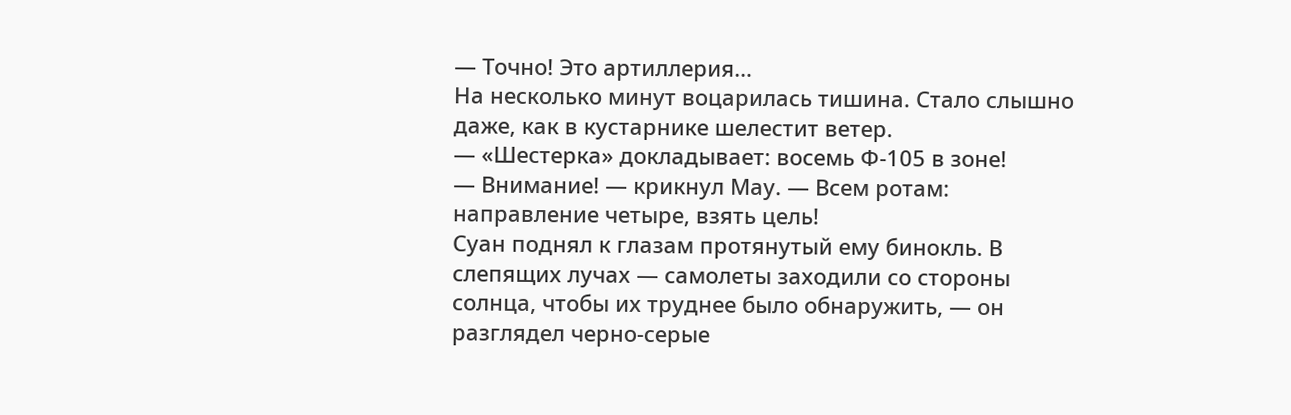— Точно! Это артиллерия…
На несколько минут воцарилась тишина. Стало слышно даже, как в кустарнике шелестит ветер.
— «Шестерка» докладывает: восемь Ф-105 в зоне!
— Внимание! — крикнул Мау. — Всем ротам: направление четыре, взять цель!
Суан поднял к глазам протянутый ему бинокль. В слепящих лучах — самолеты заходили со стороны солнца, чтобы их труднее было обнаружить, — он разглядел черно-серые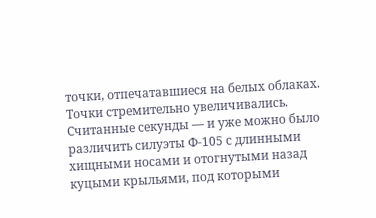точки, отпечатавшиеся на белых облаках.
Точки стремительно увеличивались. Считанные секунды — и уже можно было различить силуэты Ф-105 с длинными хищными носами и отогнутыми назад куцыми крыльями, под которыми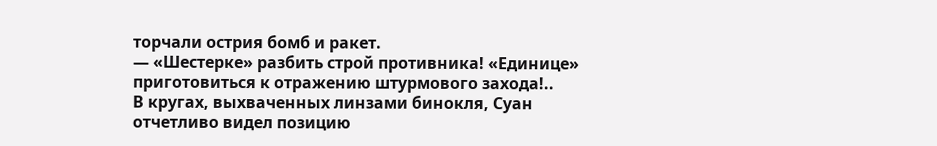торчали острия бомб и ракет.
— «Шестерке» разбить строй противника! «Единице» приготовиться к отражению штурмового захода!..
В кругах, выхваченных линзами бинокля, Суан отчетливо видел позицию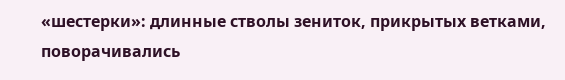«шестерки»: длинные стволы зениток, прикрытых ветками, поворачивались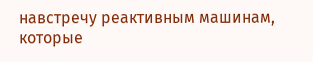навстречу реактивным машинам, которые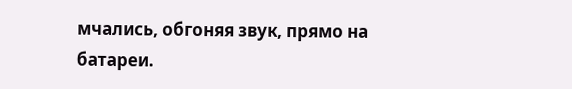мчались, обгоняя звук, прямо на батареи.